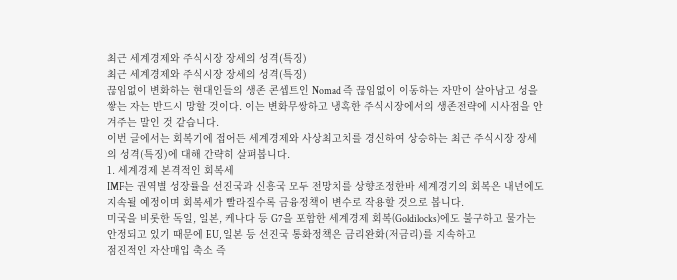최근 세계경제와 주식시장 장세의 성격(특징)
최근 세계경제와 주식시장 장세의 성격(특징)
끊임없이 변화하는 현대인들의 생존 콘셉트인 Nomad 즉 끊임없이 이동하는 자만이 살아남고 성을 쌓는 자는 반드시 망할 것이다. 이는 변화무쌍하고 냉혹한 주식시장에서의 생존전략에 시사점을 안겨주는 말인 것 같습니다.
이번 글에서는 회복기에 접어든 세계경제와 사상최고치를 경신하여 상승하는 최근 주식시장 장세의 성격(특징)에 대해 간략히 살펴봅니다.
1. 세계경제 본격적인 회복세
IMF는 권역별 성장률을 선진국과 신흥국 모두 전망치를 상향조정한바 세계경기의 회복은 내년에도 지속될 예정이며 회복세가 빨라질수록 금융정책이 변수로 작용할 것으로 봅니다.
미국을 비롯한 독일, 일본, 케나다 등 G7을 포함한 세계경제 회복(Goldilocks)에도 불구하고 물가는 안정되고 있기 때문에 EU, 일본 등 선진국 통화정책은 금리완화(저금리)를 지속하고
점진적인 자산매입 축소 즉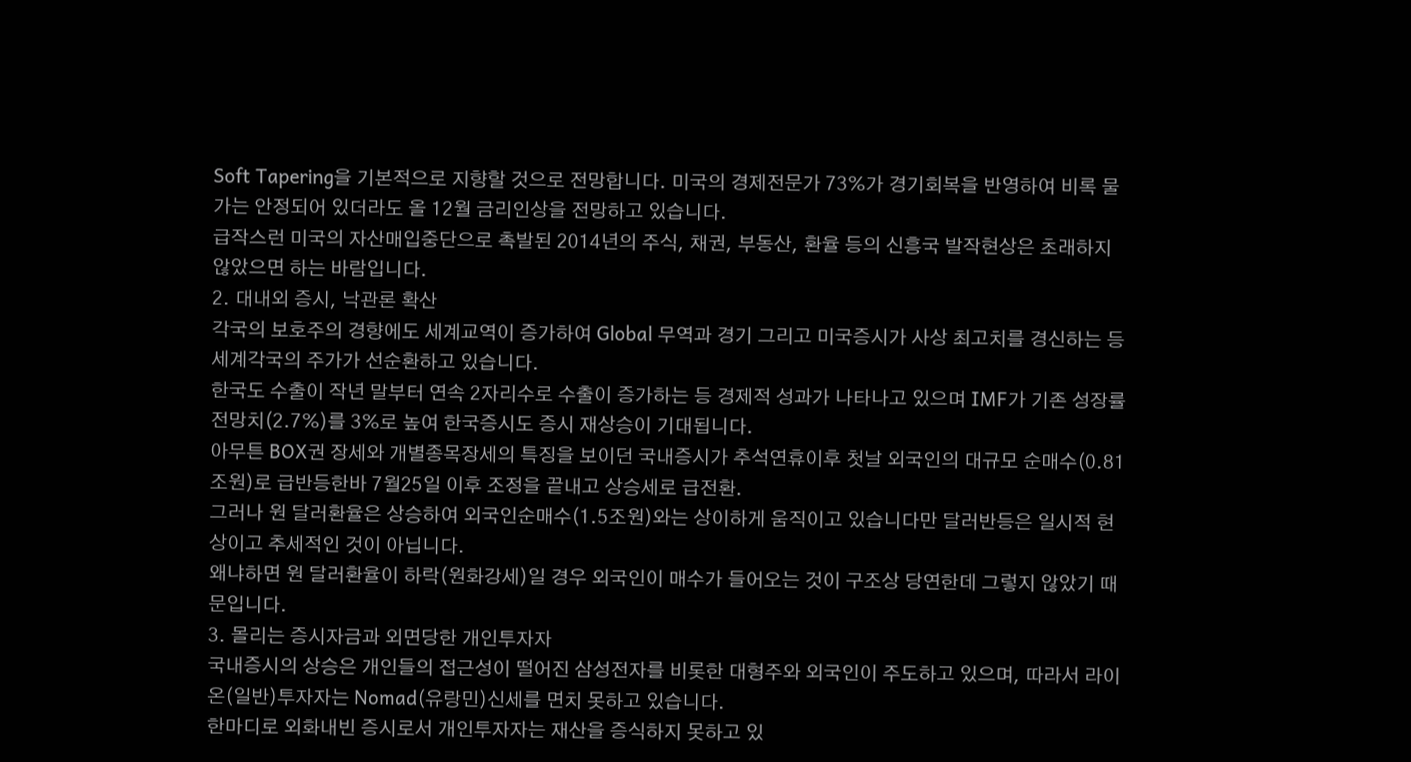Soft Tapering을 기본적으로 지향할 것으로 전망합니다. 미국의 경제전문가 73%가 경기회복을 반영하여 비록 물가는 안정되어 있더라도 올 12월 금리인상을 전망하고 있습니다.
급작스런 미국의 자산매입중단으로 촉발된 2014년의 주식, 채권, 부동산, 환율 등의 신흥국 발작현상은 초래하지 않았으면 하는 바람입니다.
2. 대내외 증시, 낙관론 확산
각국의 보호주의 경향에도 세계교역이 증가하여 Global 무역과 경기 그리고 미국증시가 사상 최고치를 경신하는 등 세계각국의 주가가 선순환하고 있습니다.
한국도 수출이 작년 말부터 연속 2자리수로 수출이 증가하는 등 경제적 성과가 나타나고 있으며 IMF가 기존 성장률 전망치(2.7%)를 3%로 높여 한국증시도 증시 재상승이 기대됩니다.
아무튼 BOX권 장세와 개별종목장세의 특징을 보이던 국내증시가 추석연휴이후 첫날 외국인의 대규모 순매수(0.81조원)로 급반등한바 7월25일 이후 조정을 끝내고 상승세로 급전환.
그러나 원 달러환율은 상승하여 외국인순매수(1.5조원)와는 상이하게 움직이고 있습니다만 달러반등은 일시적 현상이고 추세적인 것이 아닙니다.
왜냐하면 원 달러환율이 하락(원화강세)일 경우 외국인이 매수가 들어오는 것이 구조상 당연한데 그렇지 않았기 때문입니다.
3. 몰리는 증시자금과 외면당한 개인투자자
국내증시의 상승은 개인들의 접근성이 떨어진 삼성전자를 비롯한 대형주와 외국인이 주도하고 있으며, 따라서 라이온(일반)투자자는 Nomad(유랑민)신세를 면치 못하고 있습니다.
한마디로 외화내빈 증시로서 개인투자자는 재산을 증식하지 못하고 있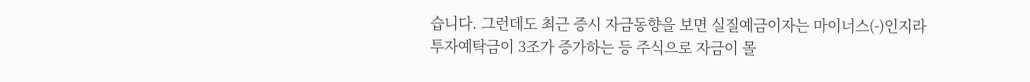습니다. 그런데도 최근 증시 자금동향을 보면 실질예금이자는 마이너스(-)인지라
투자예탁금이 3조가 증가하는 등 주식으로 자금이 몰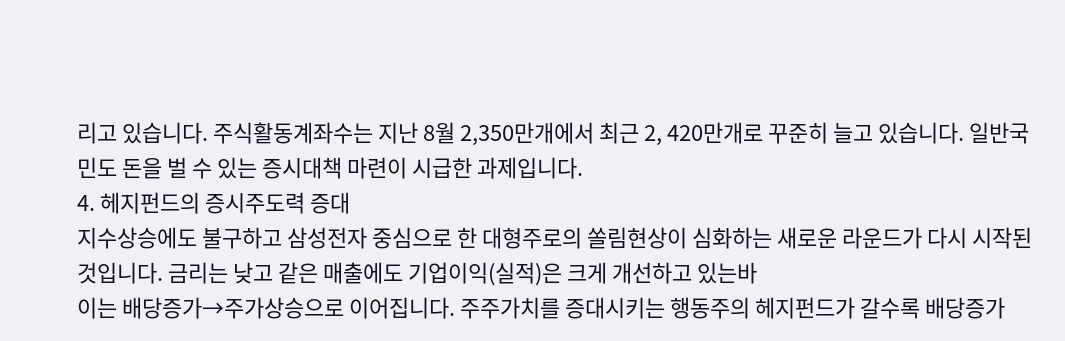리고 있습니다. 주식활동계좌수는 지난 8월 2,350만개에서 최근 2, 420만개로 꾸준히 늘고 있습니다. 일반국민도 돈을 벌 수 있는 증시대책 마련이 시급한 과제입니다.
4. 헤지펀드의 증시주도력 증대
지수상승에도 불구하고 삼성전자 중심으로 한 대형주로의 쏠림현상이 심화하는 새로운 라운드가 다시 시작된 것입니다. 금리는 낮고 같은 매출에도 기업이익(실적)은 크게 개선하고 있는바
이는 배당증가→주가상승으로 이어집니다. 주주가치를 증대시키는 행동주의 헤지펀드가 갈수록 배당증가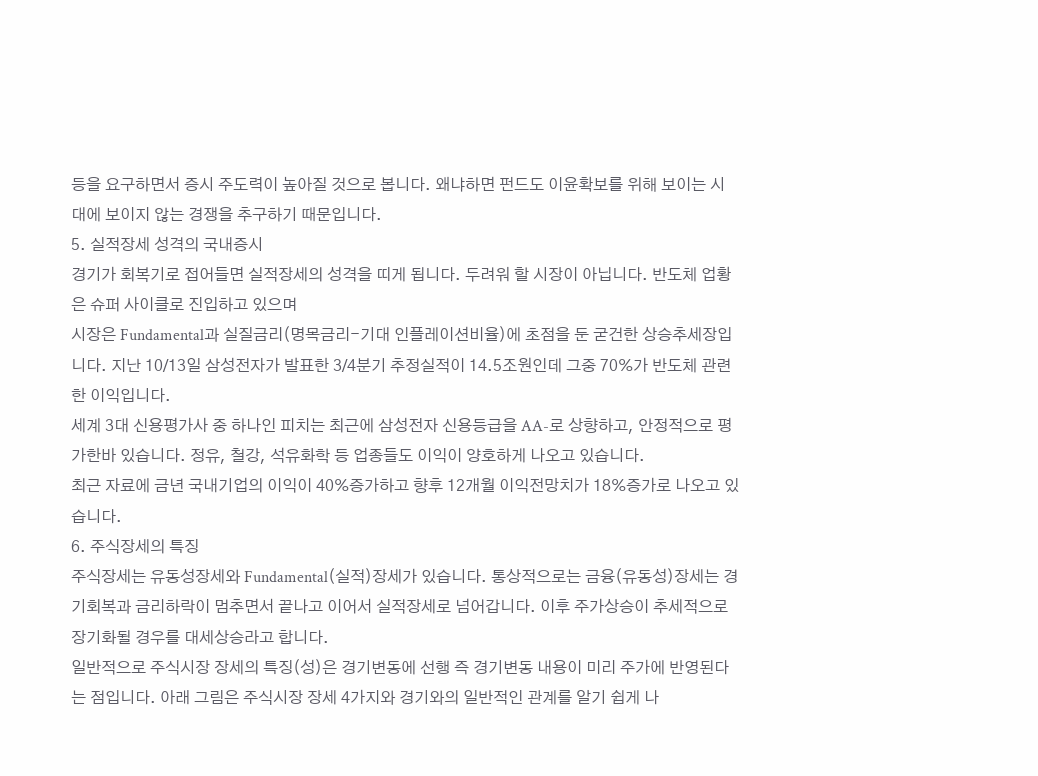등을 요구하면서 증시 주도력이 높아질 것으로 봅니다. 왜냐하면 펀드도 이윤확보를 위해 보이는 시대에 보이지 않는 경쟁을 추구하기 때문입니다.
5. 실적장세 성격의 국내증시
경기가 회복기로 접어들면 실적장세의 성격을 띠게 됩니다. 두려워 할 시장이 아닙니다. 반도체 업황은 슈퍼 사이클로 진입하고 있으며
시장은 Fundamental과 실질금리(명목금리−기대 인플레이션비율)에 초점을 둔 굳건한 상승추세장입니다. 지난 10/13일 삼성전자가 발표한 3/4분기 추정실적이 14.5조원인데 그중 70%가 반도체 관련한 이익입니다.
세계 3대 신용평가사 중 하나인 피치는 최근에 삼성전자 신용등급을 AA-로 상향하고, 안정적으로 평가한바 있습니다. 정유, 철강, 석유화학 등 업종들도 이익이 양호하게 나오고 있습니다.
최근 자료에 금년 국내기업의 이익이 40%증가하고 향후 12개월 이익전망치가 18%증가로 나오고 있습니다.
6. 주식장세의 특징
주식장세는 유동성장세와 Fundamental(실적)장세가 있습니다. 통상적으로는 금융(유동성)장세는 경기회복과 금리하락이 멈추면서 끝나고 이어서 실적장세로 넘어갑니다. 이후 주가상승이 추세적으로 장기화될 경우를 대세상승라고 합니다.
일반적으로 주식시장 장세의 특징(성)은 경기변동에 선행 즉 경기변동 내용이 미리 주가에 반영된다는 점입니다. 아래 그림은 주식시장 장세 4가지와 경기와의 일반적인 관계를 알기 쉽게 나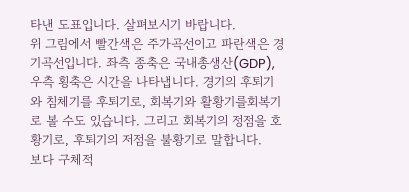타낸 도표입니다. 살펴보시기 바랍니다.
위 그림에서 빨간색은 주가곡선이고 파란색은 경기곡선입니다. 좌측 종축은 국내총생산(GDP), 우측 횡축은 시간을 나타냅니다. 경기의 후퇴기와 침체기를 후퇴기로, 회복기와 활황기를회복기로 볼 수도 있습니다. 그리고 회복기의 정점을 호황기로, 후퇴기의 저점을 불황기로 말합니다.
보다 구체적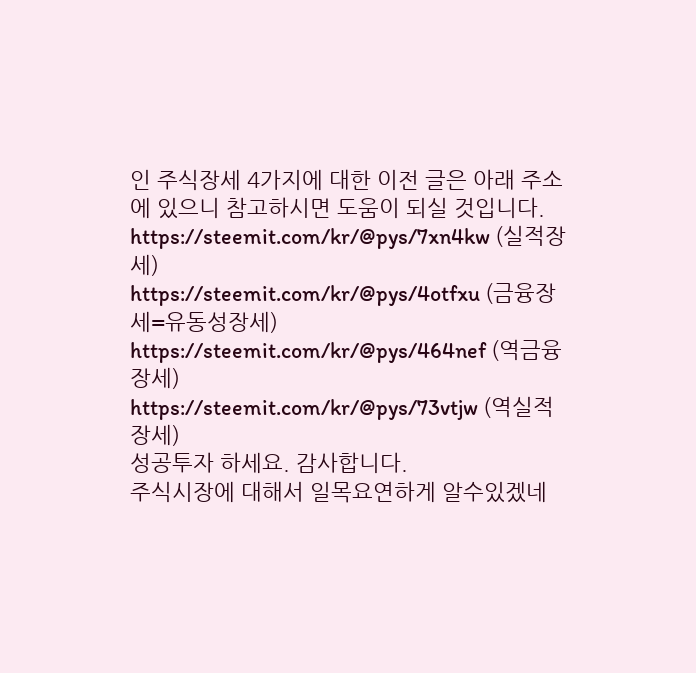인 주식장세 4가지에 대한 이전 글은 아래 주소에 있으니 참고하시면 도움이 되실 것입니다.
https://steemit.com/kr/@pys/7xn4kw (실적장세)
https://steemit.com/kr/@pys/4otfxu (금융장세=유동성장세)
https://steemit.com/kr/@pys/464nef (역금융장세)
https://steemit.com/kr/@pys/73vtjw (역실적장세)
성공투자 하세요. 감사합니다.
주식시장에 대해서 일목요연하게 알수있겠네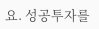요. 성공투자를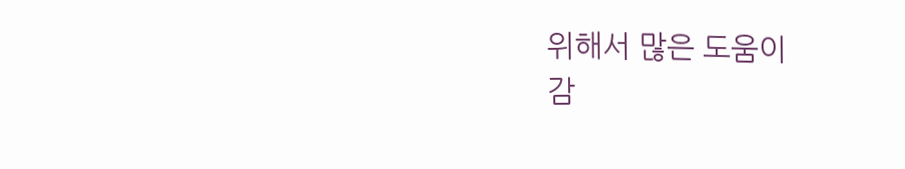위해서 많은 도움이
감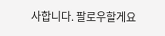사합니다. 팔로우할게요